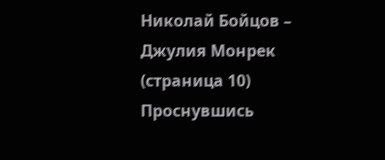Николай Бойцов – Джулия Монрек (страница 10)
Проснувшись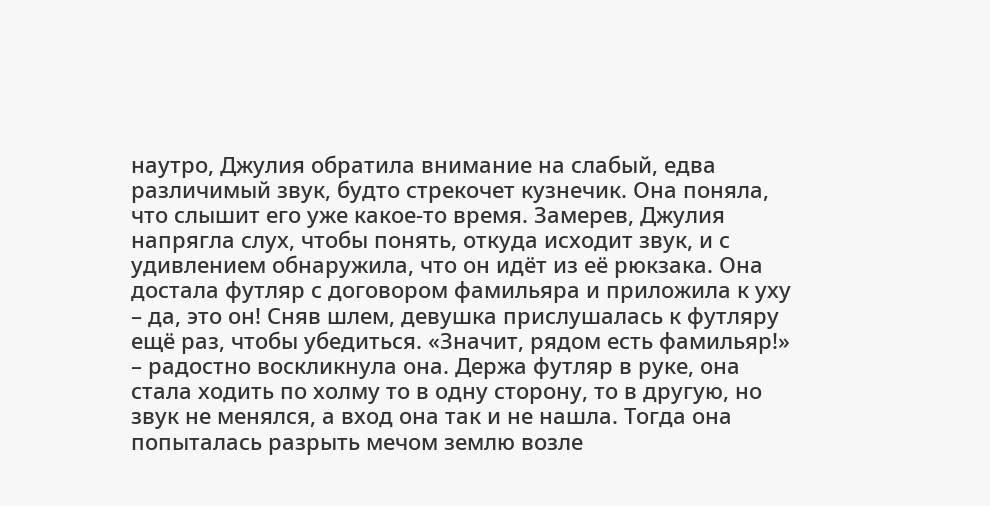наутро, Джулия обратила внимание на слабый, едва различимый звук, будто стрекочет кузнечик. Она поняла, что слышит его уже какое-то время. Замерев, Джулия напрягла слух, чтобы понять, откуда исходит звук, и с удивлением обнаружила, что он идёт из её рюкзака. Она достала футляр с договором фамильяра и приложила к уху – да, это он! Сняв шлем, девушка прислушалась к футляру ещё раз, чтобы убедиться. «Значит, рядом есть фамильяр!» – радостно воскликнула она. Держа футляр в руке, она стала ходить по холму то в одну сторону, то в другую, но звук не менялся, а вход она так и не нашла. Тогда она попыталась разрыть мечом землю возле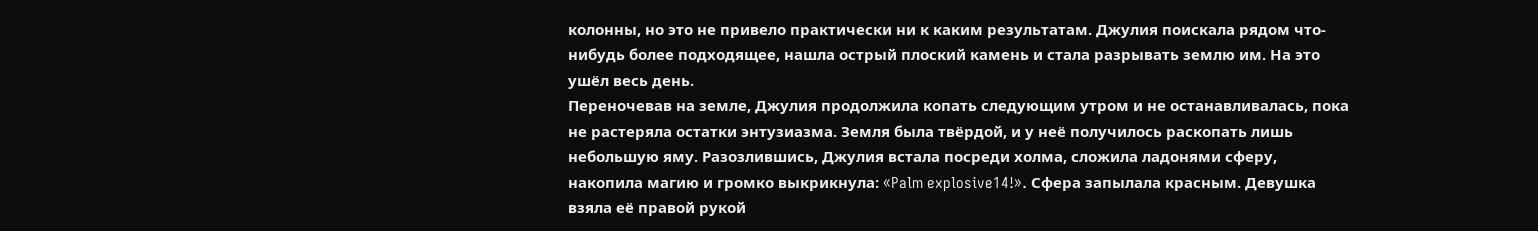колонны, но это не привело практически ни к каким результатам. Джулия поискала рядом что-нибудь более подходящее, нашла острый плоский камень и стала разрывать землю им. На это ушёл весь день.
Переночевав на земле, Джулия продолжила копать следующим утром и не останавливалась, пока не растеряла остатки энтузиазма. Земля была твёрдой, и у неё получилось раскопать лишь небольшую яму. Разозлившись, Джулия встала посреди холма, сложила ладонями сферу, накопила магию и громко выкрикнула: «Palm explosive14!». Сфера запылала красным. Девушка взяла её правой рукой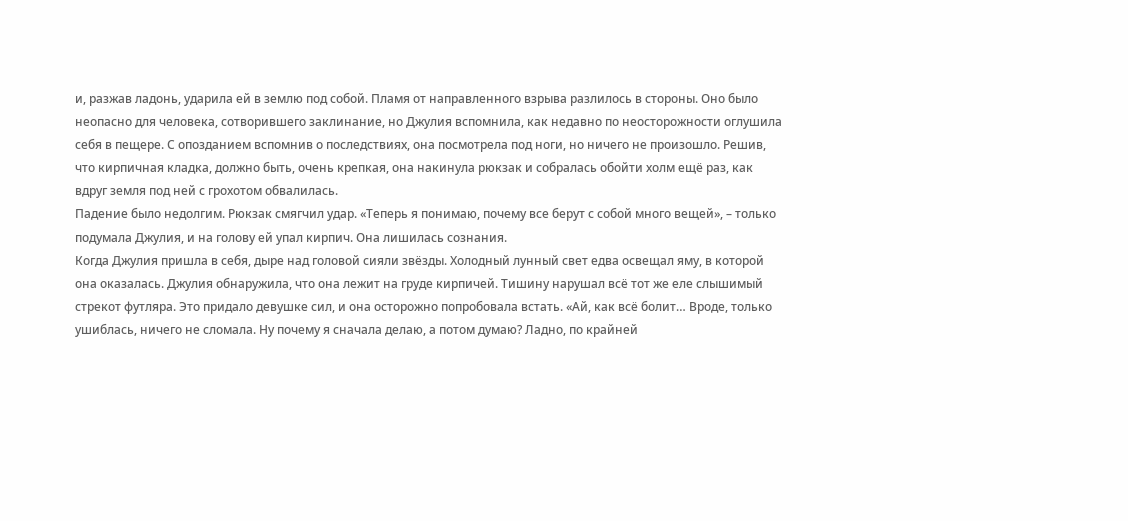и, разжав ладонь, ударила ей в землю под собой. Пламя от направленного взрыва разлилось в стороны. Оно было неопасно для человека, сотворившего заклинание, но Джулия вспомнила, как недавно по неосторожности оглушила себя в пещере. С опозданием вспомнив о последствиях, она посмотрела под ноги, но ничего не произошло. Решив, что кирпичная кладка, должно быть, очень крепкая, она накинула рюкзак и собралась обойти холм ещё раз, как вдруг земля под ней с грохотом обвалилась.
Падение было недолгим. Рюкзак смягчил удар. «Теперь я понимаю, почему все берут с собой много вещей», – только подумала Джулия, и на голову ей упал кирпич. Она лишилась сознания.
Когда Джулия пришла в себя, дыре над головой сияли звёзды. Холодный лунный свет едва освещал яму, в которой она оказалась. Джулия обнаружила, что она лежит на груде кирпичей. Тишину нарушал всё тот же еле слышимый стрекот футляра. Это придало девушке сил, и она осторожно попробовала встать. «Ай, как всё болит… Вроде, только ушиблась, ничего не сломала. Ну почему я сначала делаю, а потом думаю? Ладно, по крайней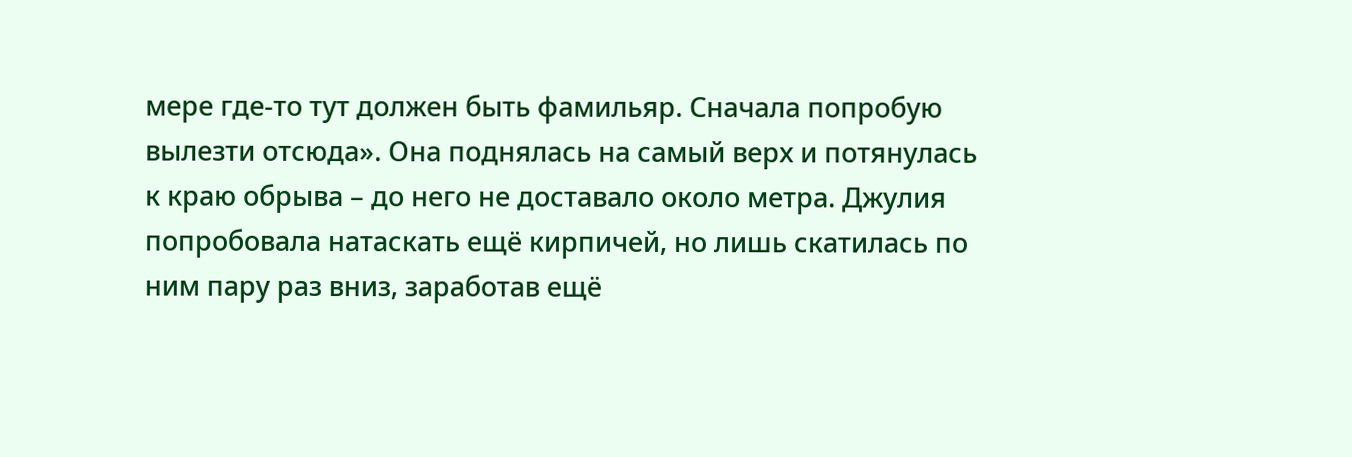мере где-то тут должен быть фамильяр. Сначала попробую вылезти отсюда». Она поднялась на самый верх и потянулась к краю обрыва – до него не доставало около метра. Джулия попробовала натаскать ещё кирпичей, но лишь скатилась по ним пару раз вниз, заработав ещё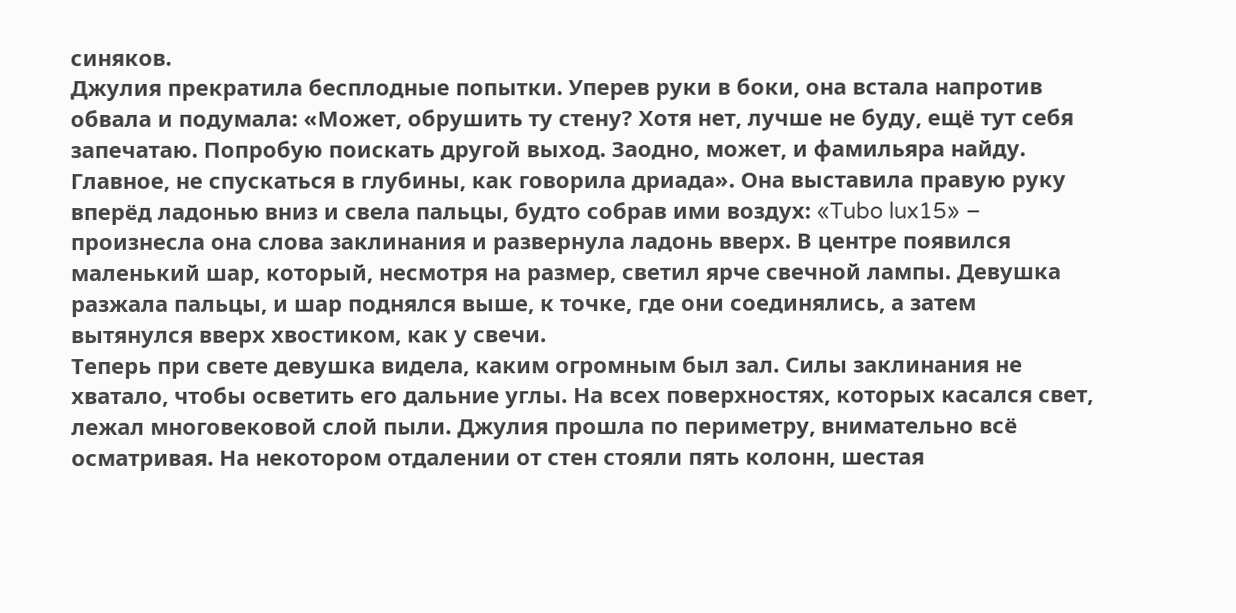синяков.
Джулия прекратила бесплодные попытки. Уперев руки в боки, она встала напротив обвала и подумала: «Может, обрушить ту стену? Хотя нет, лучше не буду, ещё тут себя запечатаю. Попробую поискать другой выход. Заодно, может, и фамильяра найду. Главное, не спускаться в глубины, как говорила дриада». Она выставила правую руку вперёд ладонью вниз и свела пальцы, будто собрав ими воздух: «Tubo lux15» – произнесла она слова заклинания и развернула ладонь вверх. В центре появился маленький шар, который, несмотря на размер, светил ярче свечной лампы. Девушка разжала пальцы, и шар поднялся выше, к точке, где они соединялись, а затем вытянулся вверх хвостиком, как у свечи.
Теперь при свете девушка видела, каким огромным был зал. Силы заклинания не хватало, чтобы осветить его дальние углы. На всех поверхностях, которых касался свет, лежал многовековой слой пыли. Джулия прошла по периметру, внимательно всё осматривая. На некотором отдалении от стен стояли пять колонн, шестая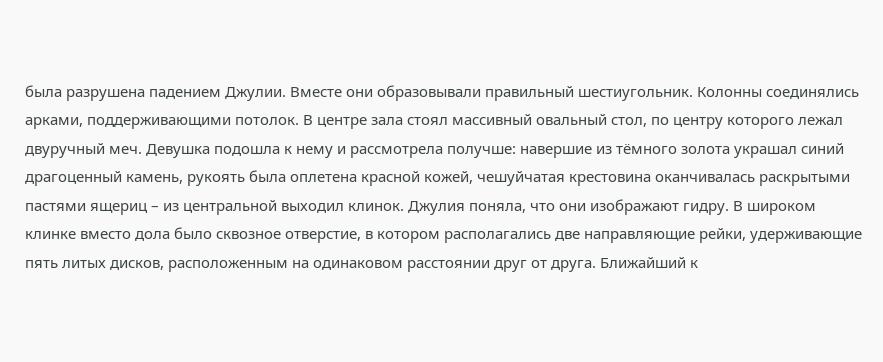была разрушена падением Джулии. Вместе они образовывали правильный шестиугольник. Колонны соединялись арками, поддерживающими потолок. В центре зала стоял массивный овальный стол, по центру которого лежал двуручный меч. Девушка подошла к нему и рассмотрела получше: навершие из тёмного золота украшал синий драгоценный камень, рукоять была оплетена красной кожей, чешуйчатая крестовина оканчивалась раскрытыми пастями ящериц – из центральной выходил клинок. Джулия поняла, что они изображают гидру. В широком клинке вместо дола было сквозное отверстие, в котором располагались две направляющие рейки, удерживающие пять литых дисков, расположенным на одинаковом расстоянии друг от друга. Ближайший к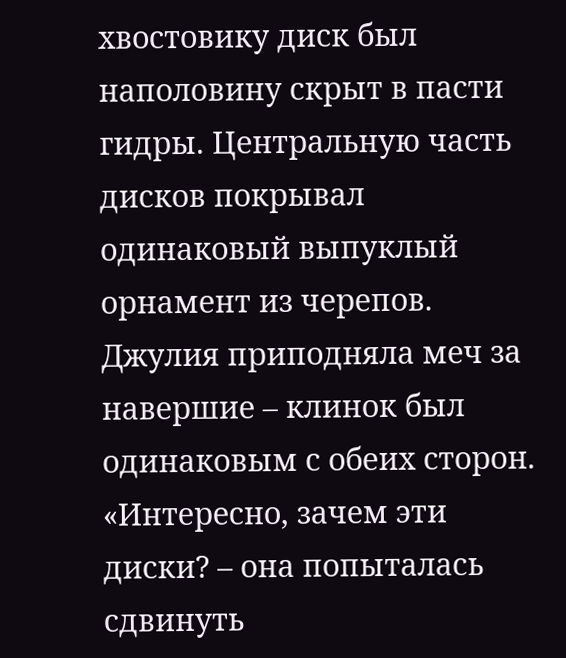хвостовику диск был наполовину скрыт в пасти гидры. Центральную часть дисков покрывал одинаковый выпуклый орнамент из черепов. Джулия приподняла меч за навершие – клинок был одинаковым с обеих сторон. «Интересно, зачем эти диски? – она попыталась сдвинуть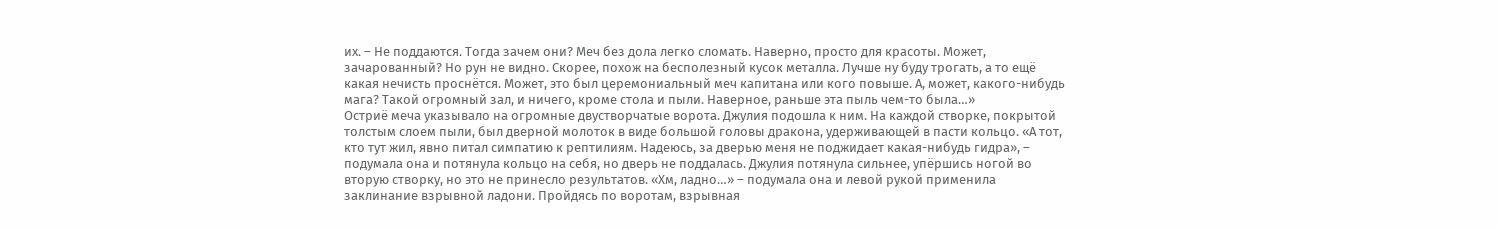их. – Не поддаются. Тогда зачем они? Меч без дола легко сломать. Наверно, просто для красоты. Может, зачарованный? Но рун не видно. Скорее, похож на бесполезный кусок металла. Лучше ну буду трогать, а то ещё какая нечисть проснётся. Может, это был церемониальный меч капитана или кого повыше. А, может, какого-нибудь мага? Такой огромный зал, и ничего, кроме стола и пыли. Наверное, раньше эта пыль чем-то была…»
Остриё меча указывало на огромные двустворчатые ворота. Джулия подошла к ним. На каждой створке, покрытой толстым слоем пыли, был дверной молоток в виде большой головы дракона, удерживающей в пасти кольцо. «А тот, кто тут жил, явно питал симпатию к рептилиям. Надеюсь, за дверью меня не поджидает какая-нибудь гидра», – подумала она и потянула кольцо на себя, но дверь не поддалась. Джулия потянула сильнее, упёршись ногой во вторую створку, но это не принесло результатов. «Хм, ладно…» – подумала она и левой рукой применила заклинание взрывной ладони. Пройдясь по воротам, взрывная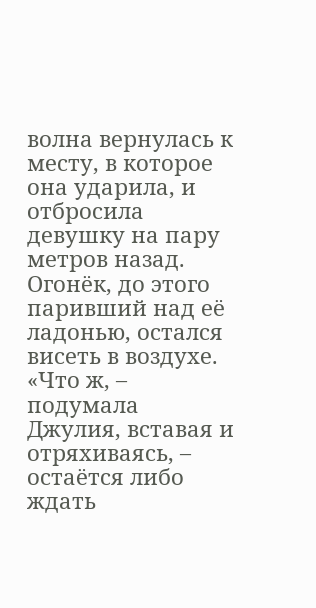волна вернулась к месту, в которое она ударила, и отбросила девушку на пару метров назад. Огонёк, до этого паривший над её ладонью, остался висеть в воздухе. «Что ж, – подумала Джулия, вставая и отряхиваясь, – остаётся либо ждать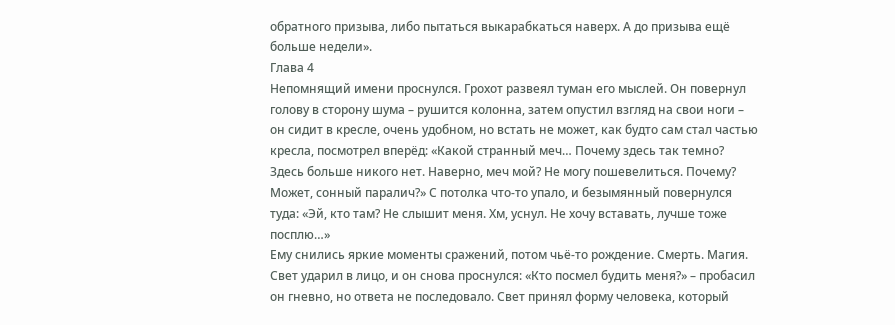обратного призыва, либо пытаться выкарабкаться наверх. А до призыва ещё больше недели».
Глава 4
Непомнящий имени проснулся. Грохот развеял туман его мыслей. Он повернул голову в сторону шума – рушится колонна, затем опустил взгляд на свои ноги – он сидит в кресле, очень удобном, но встать не может, как будто сам стал частью кресла, посмотрел вперёд: «Какой странный меч… Почему здесь так темно? Здесь больше никого нет. Наверно, меч мой? Не могу пошевелиться. Почему? Может, сонный паралич?» С потолка что-то упало, и безымянный повернулся туда: «Эй, кто там? Не слышит меня. Хм, уснул. Не хочу вставать, лучше тоже посплю…»
Ему снились яркие моменты сражений, потом чьё-то рождение. Смерть. Магия. Свет ударил в лицо, и он снова проснулся: «Кто посмел будить меня?» – пробасил он гневно, но ответа не последовало. Свет принял форму человека, который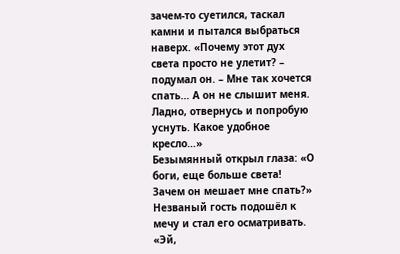зачем-то суетился, таскал камни и пытался выбраться наверх. «Почему этот дух света просто не улетит? – подумал он. – Мне так хочется спать… А он не слышит меня. Ладно, отвернусь и попробую уснуть. Какое удобное кресло…»
Безымянный открыл глаза: «О боги, еще больше света! Зачем он мешает мне спать?» Незваный гость подошёл к мечу и стал его осматривать. «Эй,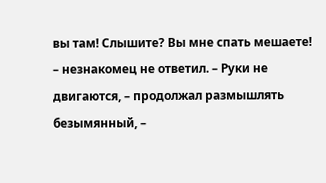вы там! Слышите? Вы мне спать мешаете! – незнакомец не ответил. – Руки не двигаются, – продолжал размышлять безымянный, –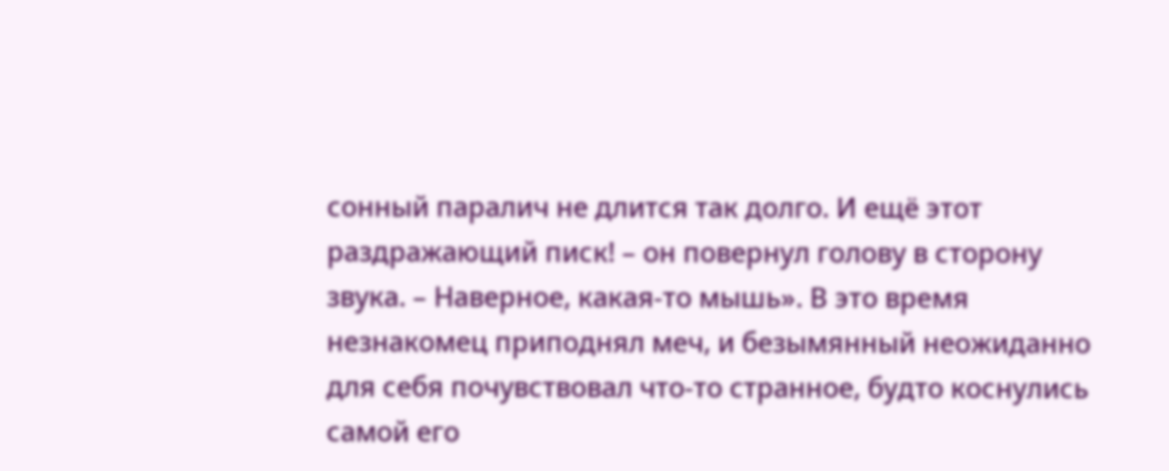сонный паралич не длится так долго. И ещё этот раздражающий писк! – он повернул голову в сторону звука. – Наверное, какая-то мышь». В это время незнакомец приподнял меч, и безымянный неожиданно для себя почувствовал что-то странное, будто коснулись самой его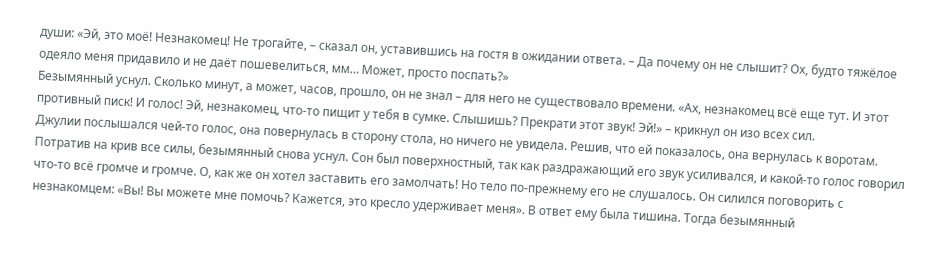души: «Эй, это моё! Незнакомец! Не трогайте, – сказал он, уставившись на гостя в ожидании ответа. – Да почему он не слышит? Ох, будто тяжёлое одеяло меня придавило и не даёт пошевелиться, мм… Может, просто поспать?»
Безымянный уснул. Сколько минут, а может, часов, прошло, он не знал – для него не существовало времени. «Ах, незнакомец всё еще тут. И этот противный писк! И голос! Эй, незнакомец, что-то пищит у тебя в сумке. Слышишь? Прекрати этот звук! Эй!» – крикнул он изо всех сил.
Джулии послышался чей-то голос, она повернулась в сторону стола, но ничего не увидела. Решив, что ей показалось, она вернулась к воротам.
Потратив на крив все силы, безымянный снова уснул. Сон был поверхностный, так как раздражающий его звук усиливался, и какой-то голос говорил что-то всё громче и громче. О, как же он хотел заставить его замолчать! Но тело по-прежнему его не слушалось. Он силился поговорить с незнакомцем: «Вы! Вы можете мне помочь? Кажется, это кресло удерживает меня». В ответ ему была тишина. Тогда безымянный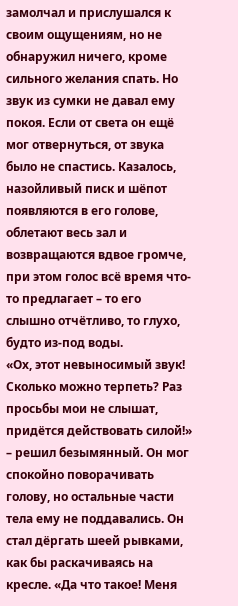замолчал и прислушался к своим ощущениям, но не обнаружил ничего, кроме сильного желания спать. Но звук из сумки не давал ему покоя. Если от света он ещё мог отвернуться, от звука было не спастись. Казалось, назойливый писк и шёпот появляются в его голове, облетают весь зал и возвращаются вдвое громче, при этом голос всё время что-то предлагает – то его слышно отчётливо, то глухо, будто из-под воды.
«Ох, этот невыносимый звук! Сколько можно терпеть? Раз просьбы мои не слышат, придётся действовать силой!» – решил безымянный. Он мог спокойно поворачивать голову, но остальные части тела ему не поддавались. Он стал дёргать шеей рывками, как бы раскачиваясь на кресле. «Да что такое! Меня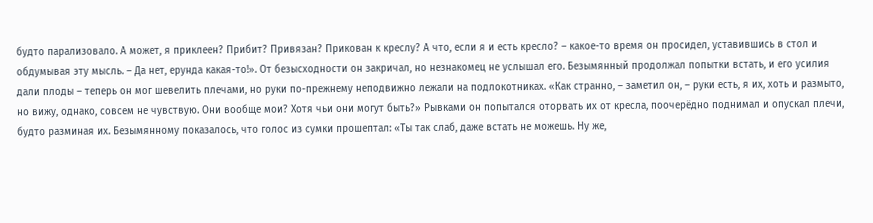будто парализовало. А может, я приклеен? Прибит? Привязан? Прикован к креслу? А что, если я и есть кресло? – какое-то время он просидел, уставившись в стол и обдумывая эту мысль. – Да нет, ерунда какая-то!». От безысходности он закричал, но незнакомец не услышал его. Безымянный продолжал попытки встать, и его усилия дали плоды – теперь он мог шевелить плечами, но руки по-прежнему неподвижно лежали на подлокотниках. «Как странно, – заметил он, – руки есть, я их, хоть и размыто, но вижу, однако, совсем не чувствую. Они вообще мои? Хотя чьи они могут быть?» Рывками он попытался оторвать их от кресла, поочерёдно поднимал и опускал плечи, будто разминая их. Безымянному показалось, что голос из сумки прошептал: «Ты так слаб, даже встать не можешь. Ну же,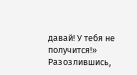давай! У тебя не получится!» Разозлившись,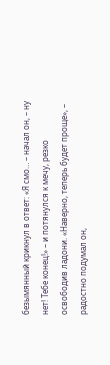безымянный крикнул в ответ: «Я смо… – начал он, – ну нет! Тебе конец!» – и потянулся к мечу, резко освободив ладони. «Наверно, теперь будет проще», – радостно подумал он,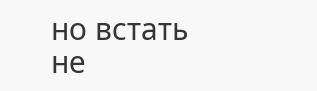но встать не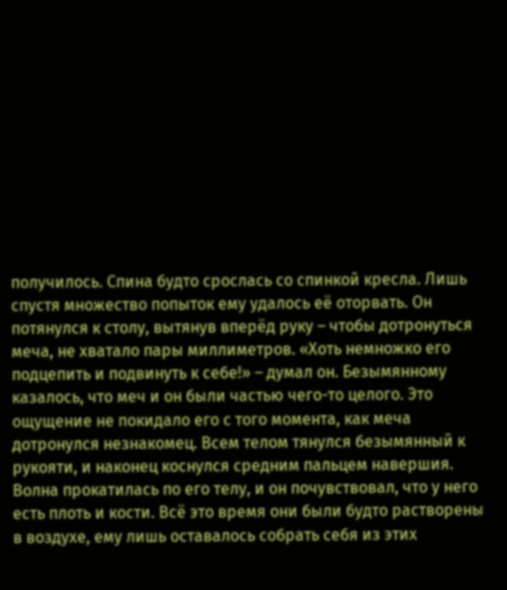получилось. Спина будто срослась со спинкой кресла. Лишь спустя множество попыток ему удалось её оторвать. Он потянулся к столу, вытянув вперёд руку – чтобы дотронуться меча, не хватало пары миллиметров. «Хоть немножко его подцепить и подвинуть к себе!» – думал он. Безымянному казалось, что меч и он были частью чего-то целого. Это ощущение не покидало его с того момента, как меча дотронулся незнакомец. Всем телом тянулся безымянный к рукояти, и наконец коснулся средним пальцем навершия. Волна прокатилась по его телу, и он почувствовал, что у него есть плоть и кости. Всё это время они были будто растворены в воздухе, ему лишь оставалось собрать себя из этих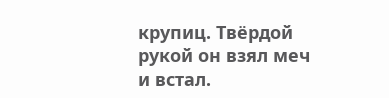крупиц. Твёрдой рукой он взял меч и встал.